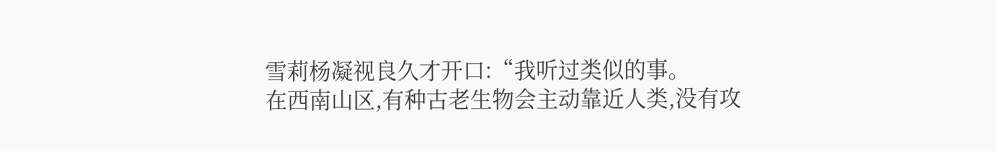雪莉杨凝视良久才开口:“我听过类似的事。
在西南山区,有种古老生物会主动靠近人类,没有攻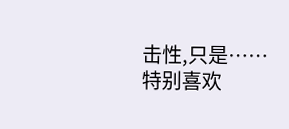击性,只是……特别喜欢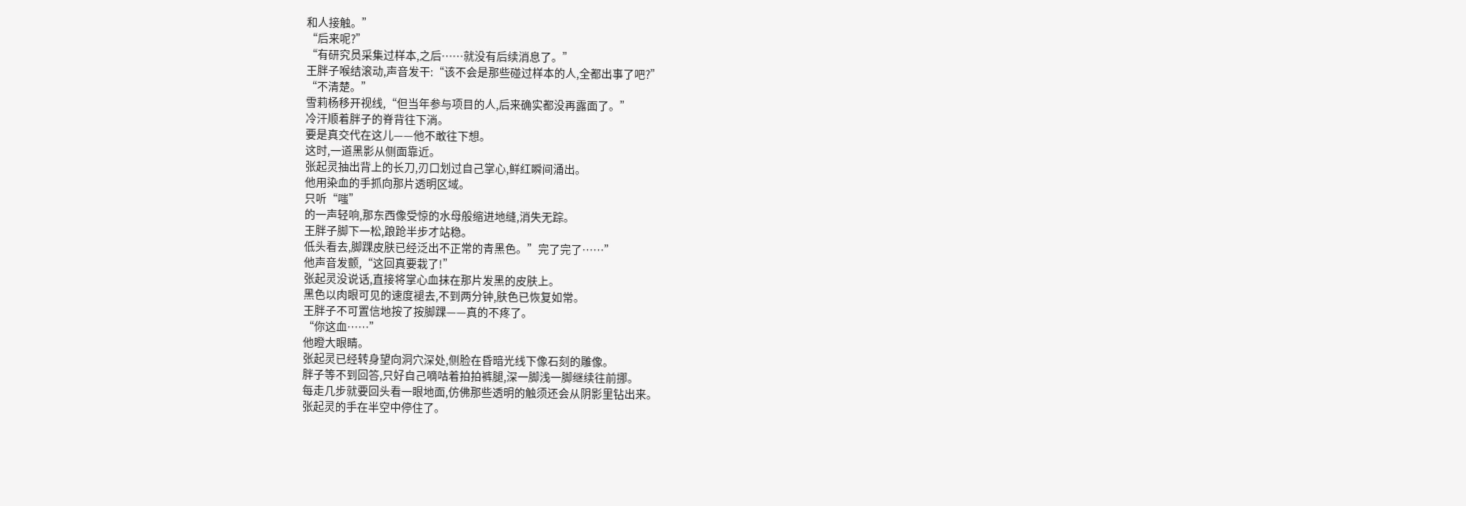和人接触。”
“后来呢?”
“有研究员采集过样本,之后……就没有后续消息了。”
王胖子喉结滚动,声音发干:“该不会是那些碰过样本的人,全都出事了吧?”
“不清楚。”
雪莉杨移开视线,“但当年参与项目的人,后来确实都没再露面了。”
冷汗顺着胖子的脊背往下淌。
要是真交代在这儿——他不敢往下想。
这时,一道黑影从侧面靠近。
张起灵抽出背上的长刀,刃口划过自己掌心,鲜红瞬间涌出。
他用染血的手抓向那片透明区域。
只听“嗤”
的一声轻响,那东西像受惊的水母般缩进地缝,消失无踪。
王胖子脚下一松,踉跄半步才站稳。
低头看去,脚踝皮肤已经泛出不正常的青黑色。”完了完了……”
他声音发颤,“这回真要栽了!”
张起灵没说话,直接将掌心血抹在那片发黑的皮肤上。
黑色以肉眼可见的速度褪去,不到两分钟,肤色已恢复如常。
王胖子不可置信地按了按脚踝——真的不疼了。
“你这血……”
他瞪大眼睛。
张起灵已经转身望向洞穴深处,侧脸在昏暗光线下像石刻的雕像。
胖子等不到回答,只好自己嘀咕着拍拍裤腿,深一脚浅一脚继续往前挪。
每走几步就要回头看一眼地面,仿佛那些透明的触须还会从阴影里钻出来。
张起灵的手在半空中停住了。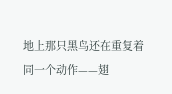地上那只黑鸟还在重复着同一个动作——翅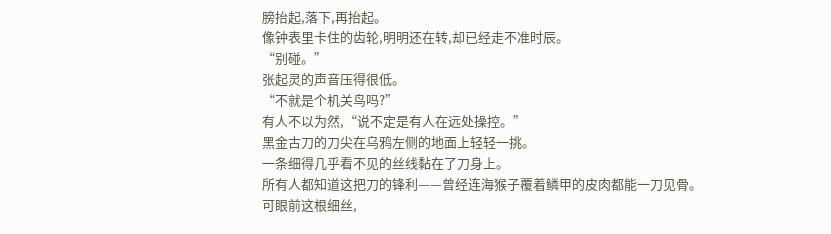膀抬起,落下,再抬起。
像钟表里卡住的齿轮,明明还在转,却已经走不准时辰。
“别碰。”
张起灵的声音压得很低。
“不就是个机关鸟吗?”
有人不以为然,“说不定是有人在远处操控。”
黑金古刀的刀尖在乌鸦左侧的地面上轻轻一挑。
一条细得几乎看不见的丝线黏在了刀身上。
所有人都知道这把刀的锋利——曾经连海猴子覆着鳞甲的皮肉都能一刀见骨。
可眼前这根细丝,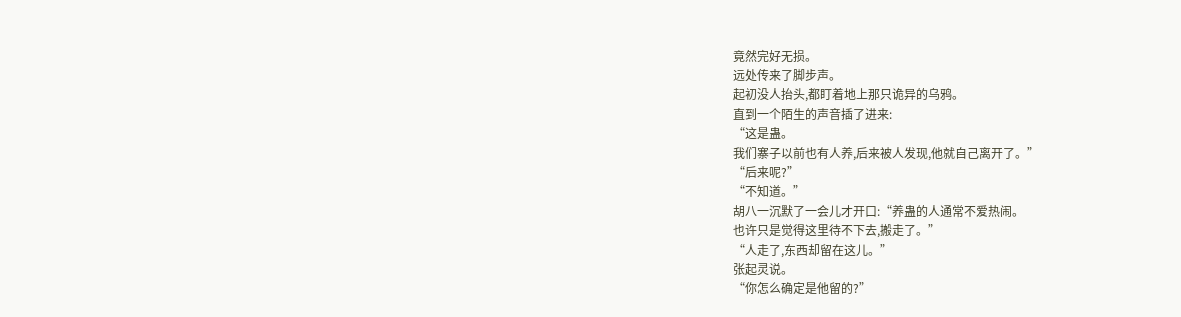竟然完好无损。
远处传来了脚步声。
起初没人抬头,都盯着地上那只诡异的乌鸦。
直到一个陌生的声音插了进来:
“这是蛊。
我们寨子以前也有人养,后来被人发现,他就自己离开了。”
“后来呢?”
“不知道。”
胡八一沉默了一会儿才开口:“养蛊的人通常不爱热闹。
也许只是觉得这里待不下去,搬走了。”
“人走了,东西却留在这儿。”
张起灵说。
“你怎么确定是他留的?”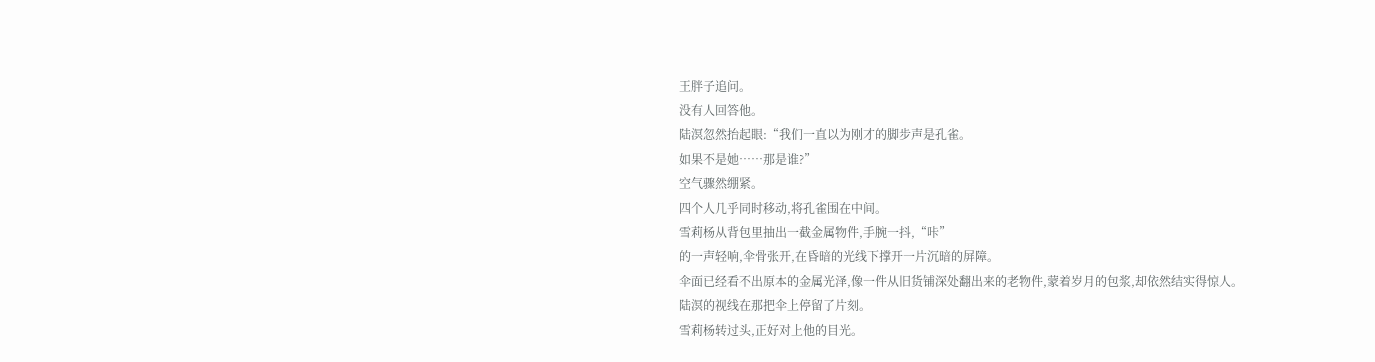王胖子追问。
没有人回答他。
陆溟忽然抬起眼:“我们一直以为刚才的脚步声是孔雀。
如果不是她……那是谁?”
空气骤然绷紧。
四个人几乎同时移动,将孔雀围在中间。
雪莉杨从背包里抽出一截金属物件,手腕一抖,“咔”
的一声轻响,伞骨张开,在昏暗的光线下撑开一片沉暗的屏障。
伞面已经看不出原本的金属光泽,像一件从旧货铺深处翻出来的老物件,蒙着岁月的包浆,却依然结实得惊人。
陆溟的视线在那把伞上停留了片刻。
雪莉杨转过头,正好对上他的目光。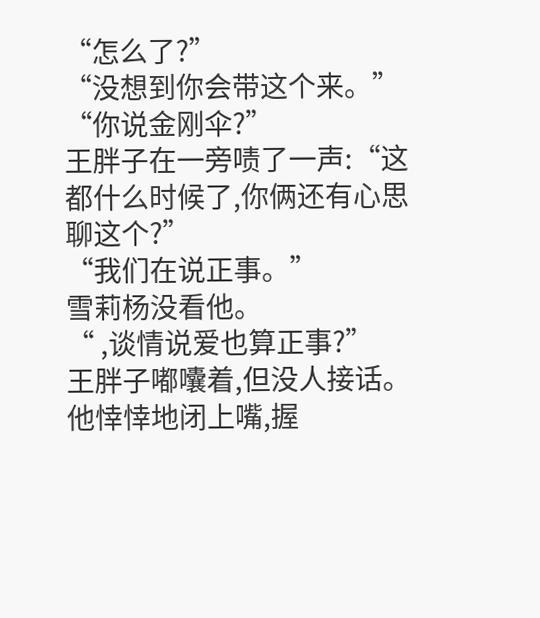“怎么了?”
“没想到你会带这个来。”
“你说金刚伞?”
王胖子在一旁啧了一声:“这都什么时候了,你俩还有心思聊这个?”
“我们在说正事。”
雪莉杨没看他。
“ ,谈情说爱也算正事?”
王胖子嘟囔着,但没人接话。
他悻悻地闭上嘴,握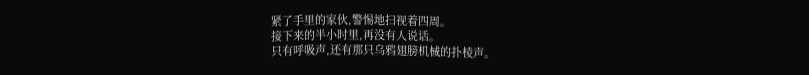紧了手里的家伙,警惕地扫视着四周。
接下来的半小时里,再没有人说话。
只有呼吸声,还有那只乌鸦翅膀机械的扑棱声。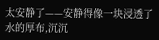太安静了——安静得像一块浸透了水的厚布,沉沉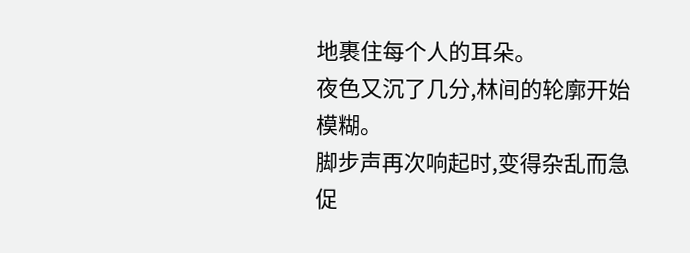地裹住每个人的耳朵。
夜色又沉了几分,林间的轮廓开始模糊。
脚步声再次响起时,变得杂乱而急促